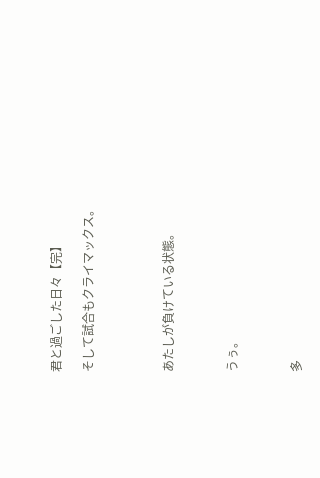君と過ごした日々【完】

そして試合もクライマックス。




あたしが負けている状態。



うぅ。



多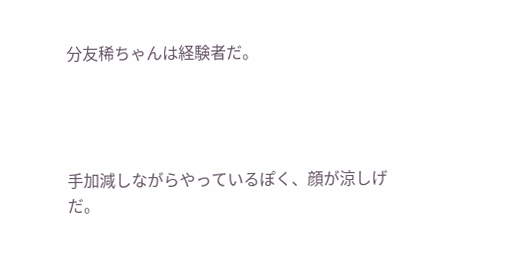分友稀ちゃんは経験者だ。




手加減しながらやっているぽく、顔が涼しげだ。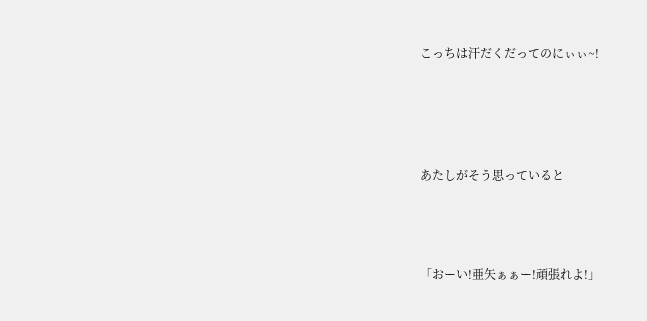こっちは汗だくだってのにぃぃ~!




あたしがそう思っていると



「おーい!亜矢ぁぁー!頑張れよ!」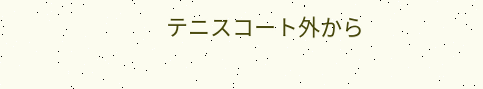テニスコート外から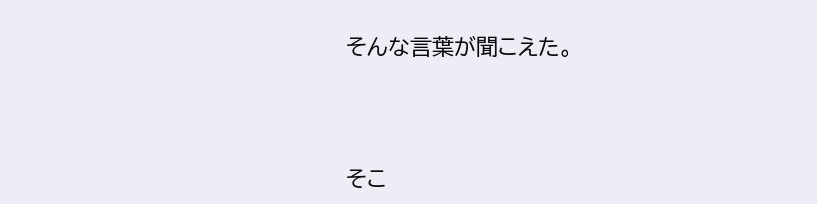そんな言葉が聞こえた。




そこ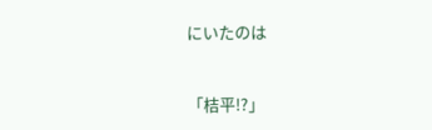にいたのは



「桔平!?」